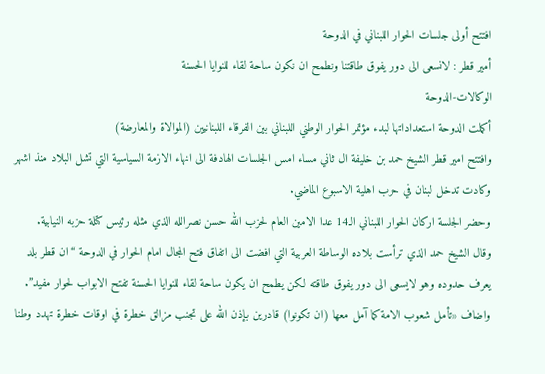افتتح أولى جلسات الحوار اللبناني في الدوحة
أمير قطر : لانسعى الى دور يفوق طاقتنا ونطمح ان نكون ساحة لقاء للنوايا الحسنة
الوكالات-الدوحة
أكملت الدوحة استعداداتها لبدء مؤتمر الحوار الوطني اللبناني بين الفرقاء اللبنانيين (الموالاة والمعارضة)
وافتتح امير قطر الشيخ حمد بن خليفة ال ثاني مساء امس الجلسات الهادفة الى انهاء الازمة السياسية التي تشل البلاد منذ اشهر وكادت تدخل لبنان في حرب اهلية الاسبوع الماضي.
وحضر الجلسة اركان الحوار اللبناني الـ14 عدا الامين العام لحزب الله حسن نصرالله الذي مثله رئيس كتلة حزبه النيابية.
وقال الشيخ حمد الذي ترأست بلاده الوساطة العربية التي افضت الى اتفاق فتح المجال امام الحوار في الدوحة “ان قطر بلد يعرف حدوده وهو لايسعى الى دور يفوق طاقته لكن يطمح ان يكون ساحة لقاء للنوايا الحسنة تفتح الابواب لحوار مفيد”.
واضاف «تأمل شعوب الامة كما آمل معها (ان تكونوا) قادرين بإذن الله على تجنب مزالق خطرة في اوقات خطرة تهدد وطنا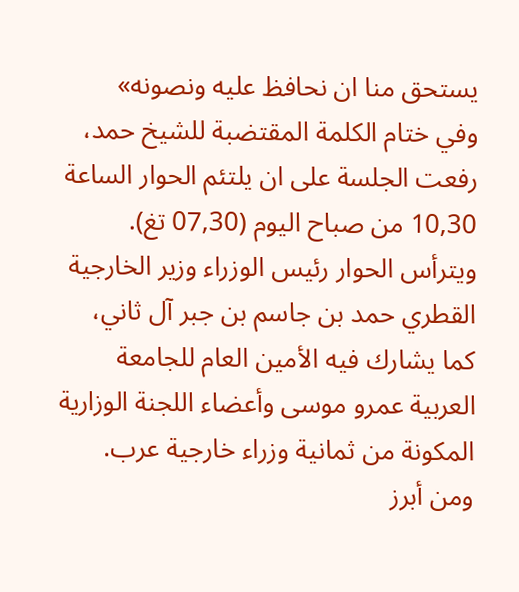يستحق منا ان نحافظ عليه ونصونه»
وفي ختام الكلمة المقتضبة للشيخ حمد، رفعت الجلسة على ان يلتئم الحوار الساعة 10,30 من صباح اليوم (07,30 تغ).
ويترأس الحوار رئيس الوزراء وزير الخارجية القطري حمد بن جاسم بن جبر آل ثاني، كما يشارك فيه الأمين العام للجامعة العربية عمرو موسى وأعضاء اللجنة الوزارية المكونة من ثمانية وزراء خارجية عرب.
ومن أبرز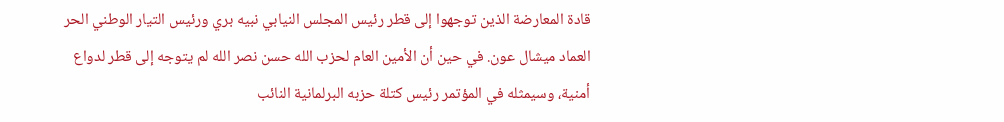قادة المعارضة الذين توجهوا إلى قطر رئيس المجلس النيابي نبيه بري ورئيس التيار الوطني الحر العماد ميشال عون. في حين أن الأمين العام لحزب الله حسن نصر الله لم يتوجه إلى قطر لدواع أمنية، وسيمثله في المؤتمر رئيس كتلة حزبه البرلمانية النائب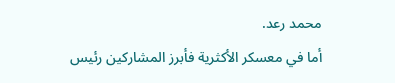محمد رعد.
أما في معسكر الأكثرية فأبرز المشاركين رئيس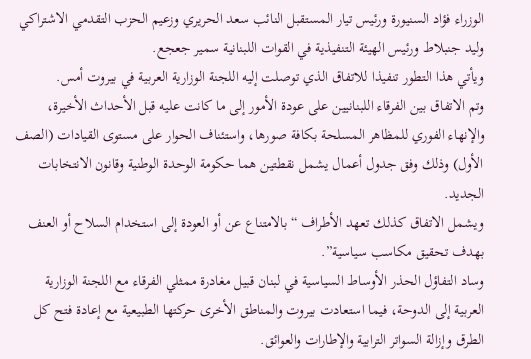الوزراء فؤاد السنيورة ورئيس تيار المستقبل النائب سعد الحريري وزعيم الحزب التقدمي الاشتراكي وليد جنبلاط ورئيس الهيئة التنفيذية في القوات اللبنانية سمير جعجع.
ويأتي هذا التطور تنفيذا للاتفاق الذي توصلت إليه اللجنة الوزارية العربية في بيروت أمس.
وتم الاتفاق بين الفرقاء اللبنانيين على عودة الأمور إلى ما كانت عليه قبل الأحداث الأخيرة، والإنهاء الفوري للمظاهر المسلحة بكافة صورها، واستئناف الحوار على مستوى القيادات (الصف الأول) وذلك وفق جدول أعمال يشمل نقطتين هما حكومة الوحدة الوطنية وقانون الانتخابات الجديد.
ويشمل الاتفاق كذلك تعهد الأطراف “بالامتناع عن أو العودة إلى استخدام السلاح أو العنف بهدف تحقيق مكاسب سياسية”.
وساد التفاؤل الحذر الأوساط السياسية في لبنان قبيل مغادرة ممثلي الفرقاء مع اللجنة الوزارية العربية إلى الدوحة، فيما استعادت بيروت والمناطق الأخرى حركتها الطبيعية مع إعادة فتح كل الطرق وإزالة السواتر الترابية والإطارات والعوائق.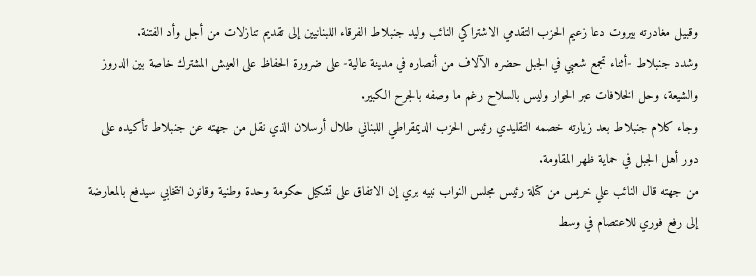وقبيل مغادرته بيروت دعا زعيم الحزب التقدمي الاشتراكي النائب وليد جنبلاط الفرقاء اللبنانيين إلى تقديم تنازلات من أجل وأد الفتنة.
وشدد جنبلاط -أثناء تجمع شعبي في الجبل حضره الآلاف من أنصاره في مدينة عالية- على ضرورة الحفاظ على العيش المشترك خاصة بين الدروز والشيعة، وحل الخلافات عبر الحوار وليس بالسلاح رغم ما وصفه بالجرح الكبير.
وجاء كلام جنبلاط بعد زيارته خصمه التقليدي رئيس الحزب الديمقراطي اللبناني طلال أرسلان الذي نقل من جهته عن جنبلاط تأكيده على دور أهل الجبل في حماية ظهر المقاومة.
من جهته قال النائب علي خريس من كتلة رئيس مجلس النواب نبيه بري إن الاتفاق على تشكيل حكومة وحدة وطنية وقانون انتخابي سيدفع بالمعارضة إلى رفع فوري للاعتصام في وسط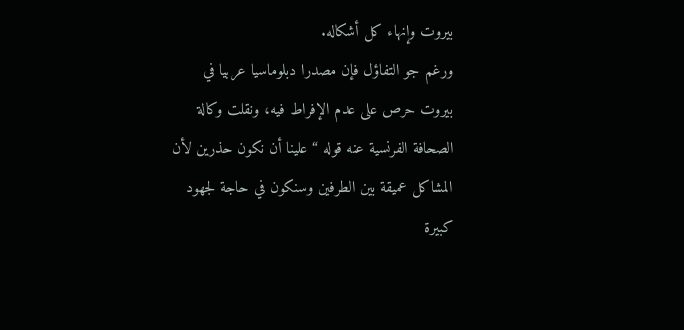بيروت وإنهاء كل أشكاله.
ورغم جو التفاؤل فإن مصدرا دبلوماسيا عربيا في بيروت حرص على عدم الإفراط فيه، ونقلت وكالة الصحافة الفرنسية عنه قوله “علينا أن نكون حذرين لأن المشاكل عميقة بين الطرفين وسنكون في حاجة لجهود كبيرة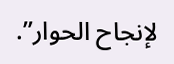لإنجاح الحوار”.